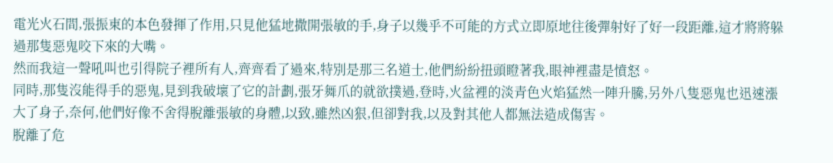電光火石間,張振東的本色發揮了作用,只見他猛地撒開張敏的手,身子以幾乎不可能的方式立即原地往後彈射好了好一段距離,這才將將躲過那隻惡鬼咬下來的大嘴。
然而我這一聲吼叫也引得院子裡所有人,齊齊看了過來,特別是那三名道士,他們紛紛扭頭瞪著我,眼神裡盡是憤怒。
同時,那隻沒能得手的惡鬼,見到我破壞了它的計劃,張牙舞爪的就欲撲過,登時,火盆裡的淡青色火焰猛然一陣升騰,另外八隻惡鬼也迅速漲大了身子,奈何,他們好像不舍得脫離張敏的身體,以致,雖然凶狠,但卻對我,以及對其他人都無法造成傷害。
脫離了危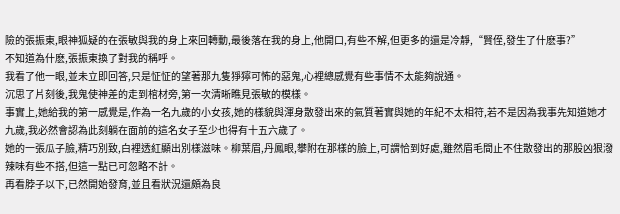險的張振東,眼神狐疑的在張敏與我的身上來回轉動,最後落在我的身上,他開口,有些不解,但更多的還是冷靜,“賢侄,發生了什麽事?”
不知道為什麽,張振東換了對我的稱呼。
我看了他一眼,並未立即回答,只是怔怔的望著那九隻猙獰可怖的惡鬼,心裡總感覺有些事情不太能夠說通。
沉思了片刻後,我鬼使神差的走到棺材旁,第一次清晰瞧見張敏的模樣。
事實上,她給我的第一感覺是,作為一名九歲的小女孩,她的樣貌與渾身散發出來的氣質著實與她的年紀不太相符,若不是因為我事先知道她才九歲,我必然會認為此刻躺在面前的這名女子至少也得有十五六歲了。
她的一張瓜子臉,精巧別致,白裡透紅顯出別樣滋味。柳葉眉,丹鳳眼,攀附在那樣的臉上,可謂恰到好處,雖然眉毛間止不住散發出的那股凶狠潑辣味有些不搭,但這一點已可忽略不計。
再看脖子以下,已然開始發育,並且看狀況還頗為良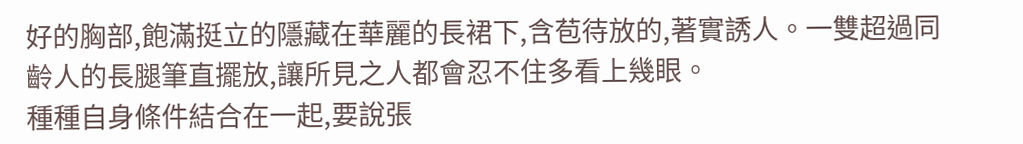好的胸部,飽滿挺立的隱藏在華麗的長裙下,含苞待放的,著實誘人。一雙超過同齡人的長腿筆直擺放,讓所見之人都會忍不住多看上幾眼。
種種自身條件結合在一起,要說張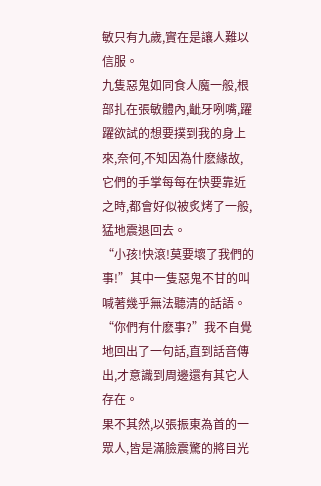敏只有九歲,實在是讓人難以信服。
九隻惡鬼如同食人魔一般,根部扎在張敏體內,齜牙咧嘴,躍躍欲試的想要撲到我的身上來,奈何,不知因為什麽緣故,它們的手掌每每在快要靠近之時,都會好似被炙烤了一般,猛地震退回去。
“小孩!快滾!莫要壞了我們的事!”其中一隻惡鬼不甘的叫喊著幾乎無法聽清的話語。
“你們有什麽事?”我不自覺地回出了一句話,直到話音傳出,才意識到周邊還有其它人存在。
果不其然,以張振東為首的一眾人,皆是滿臉震驚的將目光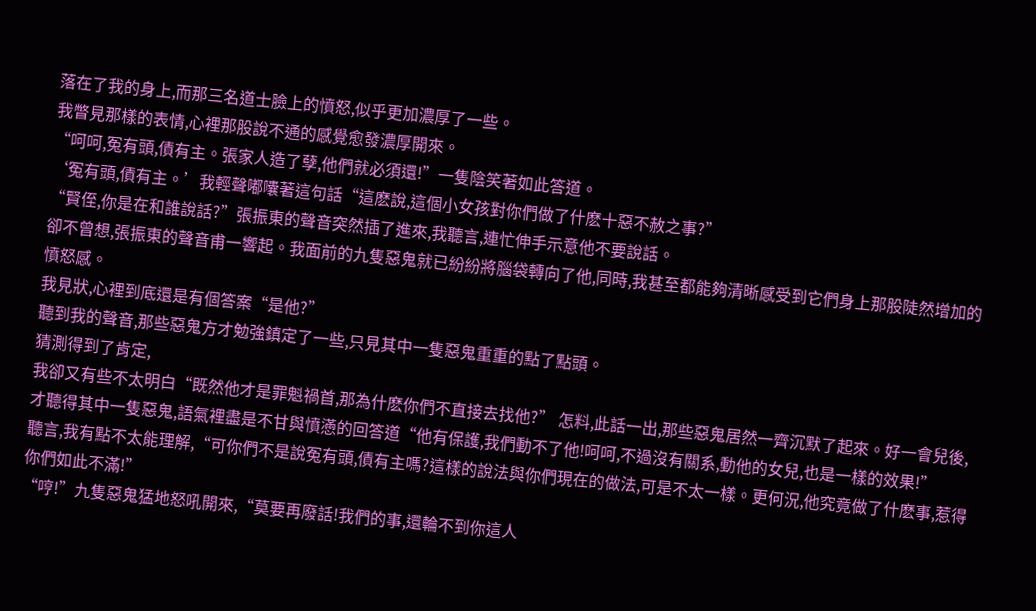落在了我的身上,而那三名道士臉上的憤怒,似乎更加濃厚了一些。
我瞥見那樣的表情,心裡那股說不通的感覺愈發濃厚開來。
“呵呵,冤有頭,債有主。張家人造了孽,他們就必須還!”一隻陰笑著如此答道。
‘冤有頭,債有主。’我輕聲嘟囔著這句話“這麽說,這個小女孩對你們做了什麽十惡不赦之事?”
“賢侄,你是在和誰說話?”張振東的聲音突然插了進來,我聽言,連忙伸手示意他不要說話。
卻不曾想,張振東的聲音甫一響起。我面前的九隻惡鬼就已紛紛將腦袋轉向了他,同時,我甚至都能夠清晰感受到它們身上那股陡然增加的憤怒感。
我見狀,心裡到底還是有個答案“是他?”
聽到我的聲音,那些惡鬼方才勉強鎮定了一些,只見其中一隻惡鬼重重的點了點頭。
猜測得到了肯定,
我卻又有些不太明白“既然他才是罪魁禍首,那為什麽你們不直接去找他?” 怎料,此話一出,那些惡鬼居然一齊沉默了起來。好一會兒後,才聽得其中一隻惡鬼,語氣裡盡是不甘與憤懣的回答道“他有保護,我們動不了他!呵呵,不過沒有關系,動他的女兒,也是一樣的效果!”
聽言,我有點不太能理解,“可你們不是說冤有頭,債有主嗎?這樣的說法與你們現在的做法,可是不太一樣。更何況,他究竟做了什麽事,惹得你們如此不滿!”
“哼!”九隻惡鬼猛地怒吼開來,“莫要再廢話!我們的事,還輪不到你這人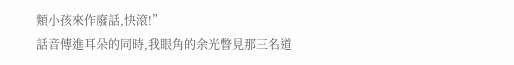類小孩來作廢話,快滾!”
話音傳進耳朵的同時,我眼角的余光瞥見那三名道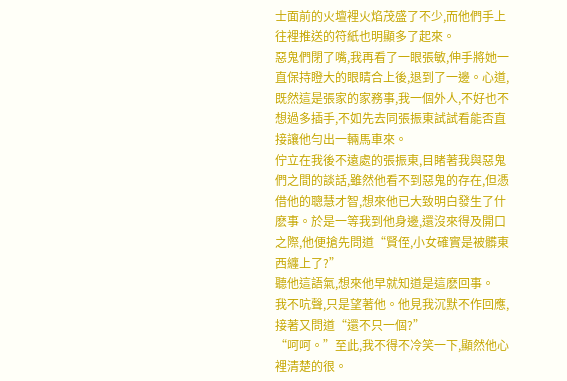士面前的火壇裡火焰茂盛了不少,而他們手上往裡推送的符紙也明顯多了起來。
惡鬼們閉了嘴,我再看了一眼張敏,伸手將她一直保持瞪大的眼睛合上後,退到了一邊。心道,既然這是張家的家務事,我一個外人,不好也不想過多插手,不如先去同張振東試試看能否直接讓他勻出一輛馬車來。
佇立在我後不遠處的張振東,目睹著我與惡鬼們之間的談話,雖然他看不到惡鬼的存在,但憑借他的聰慧才智,想來他已大致明白發生了什麽事。於是一等我到他身邊,還沒來得及開口之際,他便搶先問道“賢侄,小女確實是被髒東西纏上了?”
聽他這語氣,想來他早就知道是這麽回事。
我不吭聲,只是望著他。他見我沉默不作回應,接著又問道“還不只一個?”
“呵呵。”至此,我不得不冷笑一下,顯然他心裡清楚的很。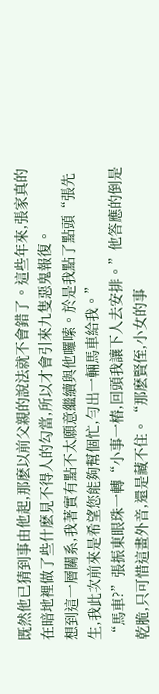既然他已猜到事由他起,那麽以前父親的說法就不會錯了。這些年來,張家真的在暗地裡做了些什麽見不得人的勾當,所以才會引來九隻惡鬼報復。
想到這一層關系,我著實有點不太願意繼續與他囉嗦。於是我點了點頭“張先生,我此次前來是希望您能夠幫個忙,勻出一輛馬車給我。”
“馬車?”張振東眼珠一轉“小事一樁,回頭我讓下人去安排。”他答應的倒是乾脆,只可惜這畫外音,還是藏不住。“那麽賢侄,小女的事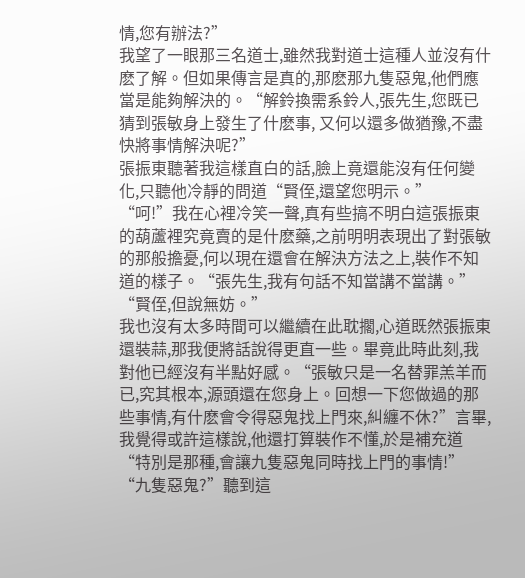情,您有辦法?”
我望了一眼那三名道士,雖然我對道士這種人並沒有什麽了解。但如果傳言是真的,那麽那九隻惡鬼,他們應當是能夠解決的。“解鈴換需系鈴人,張先生,您既已猜到張敏身上發生了什麽事, 又何以還多做猶豫,不盡快將事情解決呢?”
張振東聽著我這樣直白的話,臉上竟還能沒有任何變化,只聽他冷靜的問道“賢侄,還望您明示。”
“呵!”我在心裡冷笑一聲,真有些搞不明白這張振東的葫蘆裡究竟賣的是什麽藥,之前明明表現出了對張敏的那般擔憂,何以現在還會在解決方法之上,裝作不知道的樣子。“張先生,我有句話不知當講不當講。”
“賢侄,但說無妨。”
我也沒有太多時間可以繼續在此耽擱,心道既然張振東還裝蒜,那我便將話說得更直一些。畢竟此時此刻,我對他已經沒有半點好感。“張敏只是一名替罪羔羊而已,究其根本,源頭還在您身上。回想一下您做過的那些事情,有什麽會令得惡鬼找上門來,糾纏不休?”言畢,我覺得或許這樣說,他還打算裝作不懂,於是補充道“特別是那種,會讓九隻惡鬼同時找上門的事情!”
“九隻惡鬼?”聽到這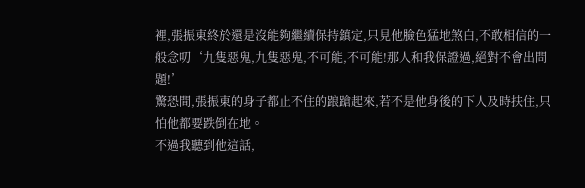裡,張振東終於還是沒能夠繼續保持鎮定,只見他臉色猛地煞白,不敢相信的一般念叨‘九隻惡鬼,九隻惡鬼,不可能,不可能!那人和我保證過,絕對不會出問題!’
驚恐間,張振東的身子都止不住的踉蹌起來,若不是他身後的下人及時扶住,只怕他都要跌倒在地。
不過我聽到他這話,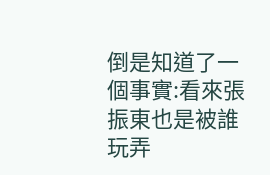倒是知道了一個事實:看來張振東也是被誰玩弄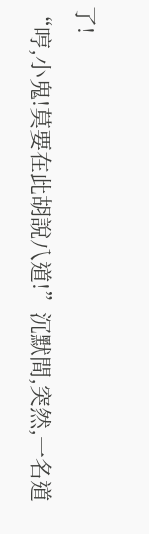了!
“哼,小鬼!莫要在此胡說八道!”沉默間,突然,一名道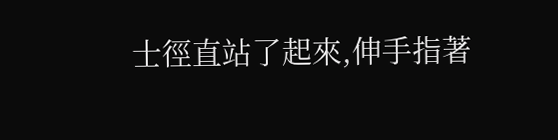士徑直站了起來,伸手指著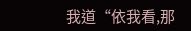我道“依我看,那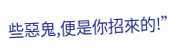些惡鬼,便是你招來的!”